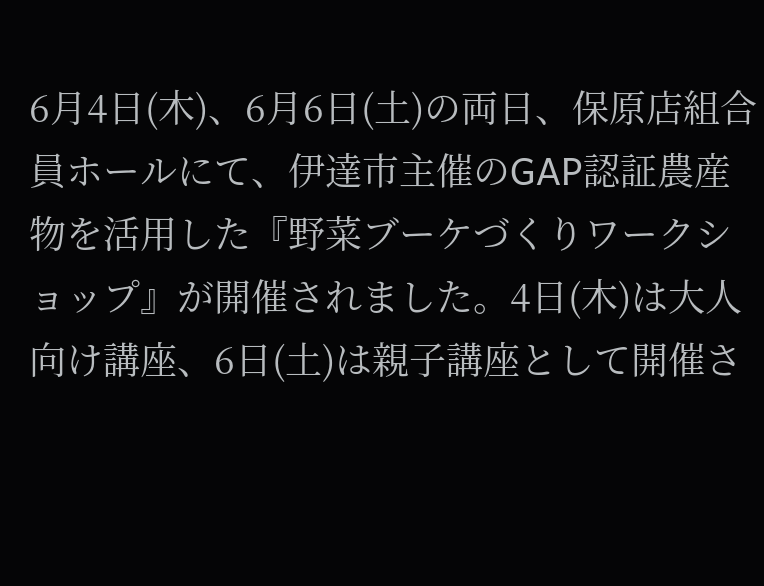6月4日(木)、6月6日(土)の両日、保原店組合員ホールにて、伊達市主催のGAP認証農産物を活用した『野菜ブーケづくりワークショップ』が開催されました。4日(木)は大人向け講座、6日(土)は親子講座として開催さ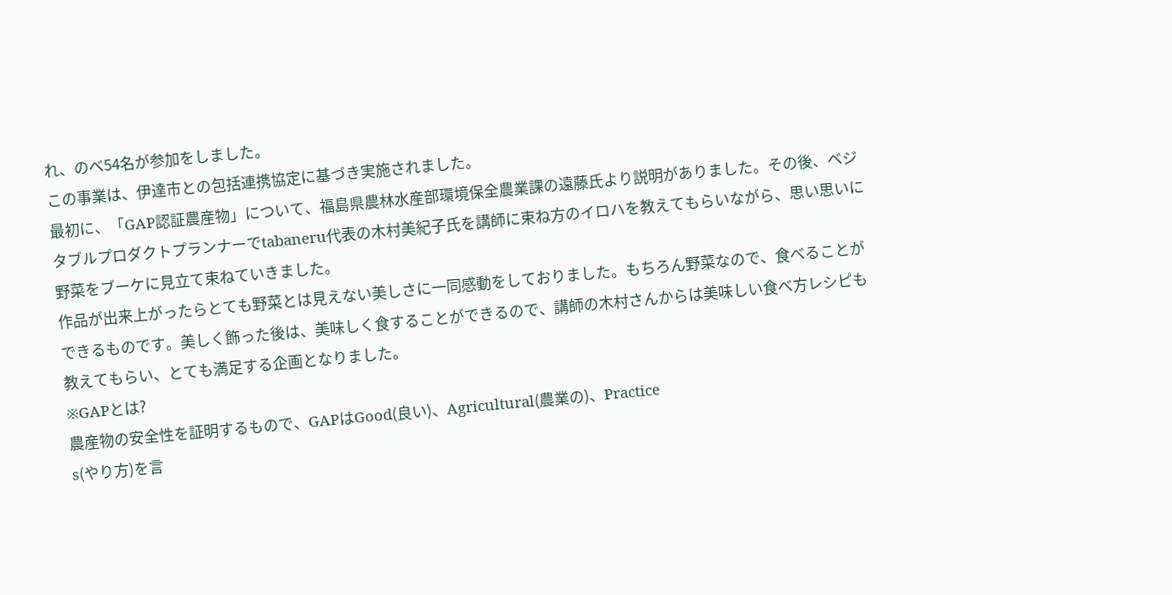れ、のべ54名が参加をしました。
この事業は、伊達市との包括連携協定に基づき実施されました。
最初に、「GAP認証農産物」について、福島県農林水産部環境保全農業課の遠藤氏より説明がありました。その後、ベジタブルプロダクトプランナーでtabaneru代表の木村美紀子氏を講師に束ね方のイロハを教えてもらいながら、思い思いに野菜をブーケに見立て束ねていきました。
作品が出来上がったらとても野菜とは見えない美しさに一同感動をしておりました。もちろん野菜なので、食べることができるものです。美しく飾った後は、美味しく食することができるので、講師の木村さんからは美味しい食べ方レシピも教えてもらい、とても満足する企画となりました。
※GAPとは?
農産物の安全性を証明するもので、GAPはGood(良い)、Agricultural(農業の)、Practice
s(やり方)を言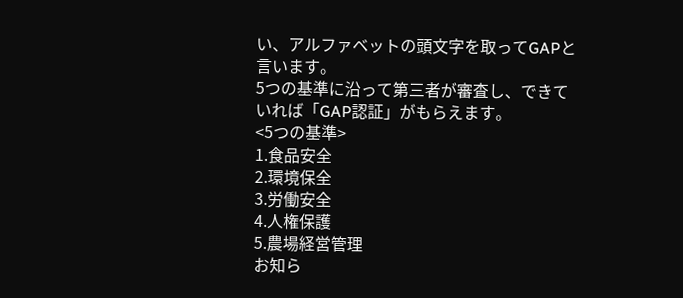い、アルファベットの頭文字を取ってGAPと言います。
5つの基準に沿って第三者が審査し、できていれば「GAP認証」がもらえます。
<5つの基準>
1.食品安全
2.環境保全
3.労働安全
4.人権保護
5.農場経営管理
お知ら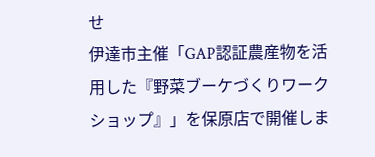せ
伊達市主催「GAP認証農産物を活用した『野菜ブーケづくりワークショップ』」を保原店で開催しま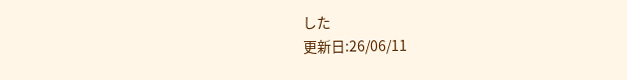した
更新日:26/06/11